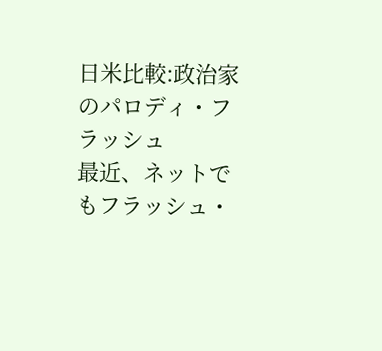日米比較:政治家のパロディ・フラッシュ
最近、ネットでもフラッシュ・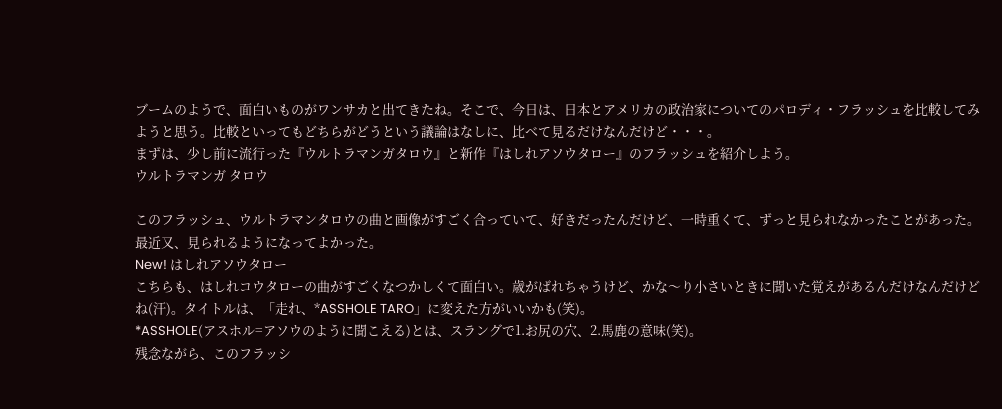ブームのようで、面白いものがワンサカと出てきたね。そこで、今日は、日本とアメリカの政治家についてのパロディ・フラッシュを比較してみようと思う。比較といってもどちらがどうという議論はなしに、比べて見るだけなんだけど・・・。
まずは、少し前に流行った『ウルトラマンガタロウ』と新作『はしれアソウタロー』のフラッシュを紹介しよう。
ウルトラマンガ タロウ

このフラッシュ、ウルトラマンタロウの曲と画像がすごく合っていて、好きだったんだけど、一時重くて、ずっと見られなかったことがあった。最近又、見られるようになってよかった。
New! はしれアソウタロー
こちらも、はしれコウタローの曲がすごくなつかしくて面白い。歳がばれちゃうけど、かな〜り小さいときに聞いた覚えがあるんだけなんだけどね(汗)。タイトルは、「走れ、*ASSHOLE TARO」に変えた方がいいかも(笑)。
*ASSHOLE(アスホル=アソウのように聞こえる)とは、スラングで1.お尻の穴、2.馬鹿の意味(笑)。
残念ながら、このフラッシ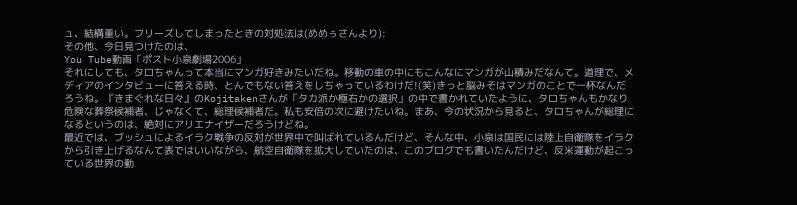ュ、結構重い。フリーズしてしまったときの対処法は(めめぅさんより):
その他、今日見つけたのは、
You Tube動画「ポスト小泉劇場2006」
それにしても、タロちゃんって本当にマンガ好きみたいだね。移動の車の中にもこんなにマンガが山積みだなんて。道理で、メディアのインタビューに答える時、とんでもない答えをしちゃっているわけだ!(笑)きっと脳みそはマンガのことで一杯なんだろうね。『きまぐれな日々』のKojitakenさんが「タカ派か極右かの選択」の中で書かれていたように、タロちゃんもかなり危険な葬祭候補者、じゃなくて、総理候補者だ。私も安倍の次に避けたいね。まあ、今の状況から見ると、タロちゃんが総理になるというのは、絶対にアリエナイザーだろうけどね。
最近では、ブッシュによるイラク戦争の反対が世界中で叫ばれているんだけど、そんな中、小泉は国民には陸上自衛隊をイラクから引き上げるなんて表ではいいながら、航空自衛隊を拡大していたのは、このブログでも書いたんだけど、反米運動が起こっている世界の動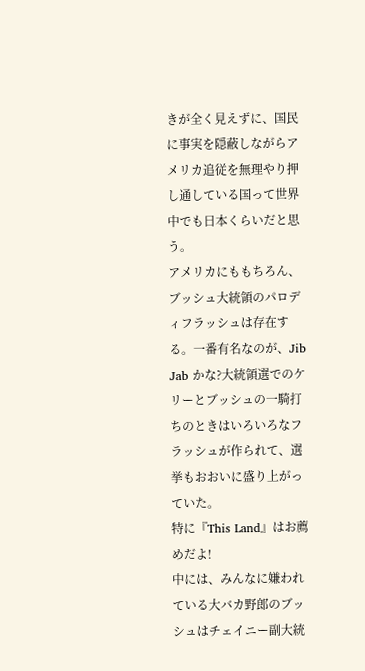きが全く見えずに、国民に事実を隠蔽しながらアメリカ追従を無理やり押し通している国って世界中でも日本くらいだと思う。
アメリカにももちろん、ブッシュ大統領のパロディフラッシュは存在する。一番有名なのが、Jib Jab かな?大統領選でのケリーとブッシュの一騎打ちのときはいろいろなフラッシュが作られて、選挙もおおいに盛り上がっていた。
特に『This Land』はお薦めだよ!
中には、みんなに嫌われている大バカ野郎のブッシュはチェイニー副大統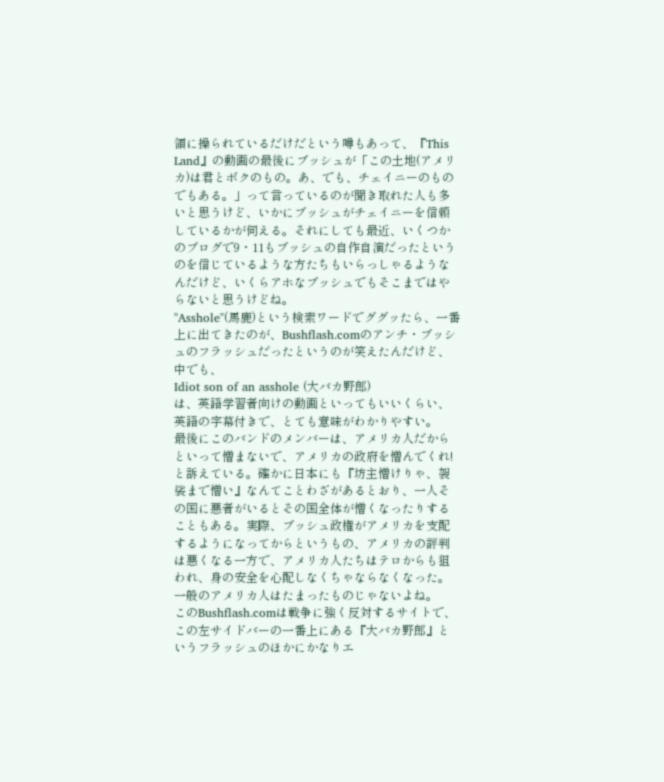領に操られているだけだという噂もあって、『This Land』の動画の最後にブッシュが「この土地(アメリカ)は君とボクのもの。あ、でも、チェイニーのものでもある。」って言っているのが聞き取れた人も多いと思うけど、いかにブッシュがチェイニーを信頼しているかが伺える。それにしても最近、いくつかのブログで9・11もブッシュの自作自演だったというのを信じているような方たちもいらっしゃるようなんだけど、いくらアホなブッシュでもそこまではやらないと思うけどね。
"Asshole"(馬鹿)という検索ワードでググッたら、一番上に出てきたのが、Bushflash.comのアンチ・ブッシュのフラッシュだったというのが笑えたんだけど、中でも、
Idiot son of an asshole (大バカ野郎)
は、英語学習者向けの動画といってもいいくらい、英語の字幕付きで、とても意味がわかりやすい。
最後にこのバンドのメンバーは、アメリカ人だからといって憎まないで、アメリカの政府を憎んでくれ!と訴えている。確かに日本にも『坊主憎けりゃ、袈裟まで憎い』なんてことわざがあるとおり、一人その国に悪者がいるとその国全体が憎くなったりすることもある。実際、ブッシュ政権がアメリカを支配するようになってからというもの、アメリカの評判は悪くなる一方で、アメリカ人たちはテロからも狙われ、身の安全を心配しなくちゃならなくなった。一般のアメリカ人はたまったものじゃないよね。
このBushflash.comは戦争に強く反対するサイトで、この左サイドバーの一番上にある『大バカ野郎』というフラッシュのほかにかなりエ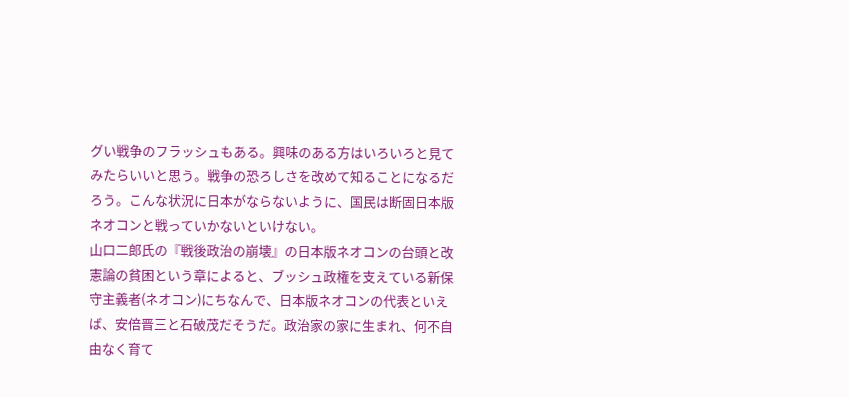グい戦争のフラッシュもある。興味のある方はいろいろと見てみたらいいと思う。戦争の恐ろしさを改めて知ることになるだろう。こんな状況に日本がならないように、国民は断固日本版ネオコンと戦っていかないといけない。
山口二郎氏の『戦後政治の崩壊』の日本版ネオコンの台頭と改憲論の貧困という章によると、ブッシュ政権を支えている新保守主義者(ネオコン)にちなんで、日本版ネオコンの代表といえば、安倍晋三と石破茂だそうだ。政治家の家に生まれ、何不自由なく育て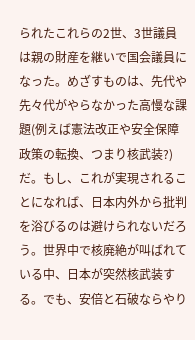られたこれらの2世、3世議員は親の財産を継いで国会議員になった。めざすものは、先代や先々代がやらなかった高慢な課題(例えば憲法改正や安全保障政策の転換、つまり核武装?)だ。もし、これが実現されることになれば、日本内外から批判を浴びるのは避けられないだろう。世界中で核廃絶が叫ばれている中、日本が突然核武装する。でも、安倍と石破ならやり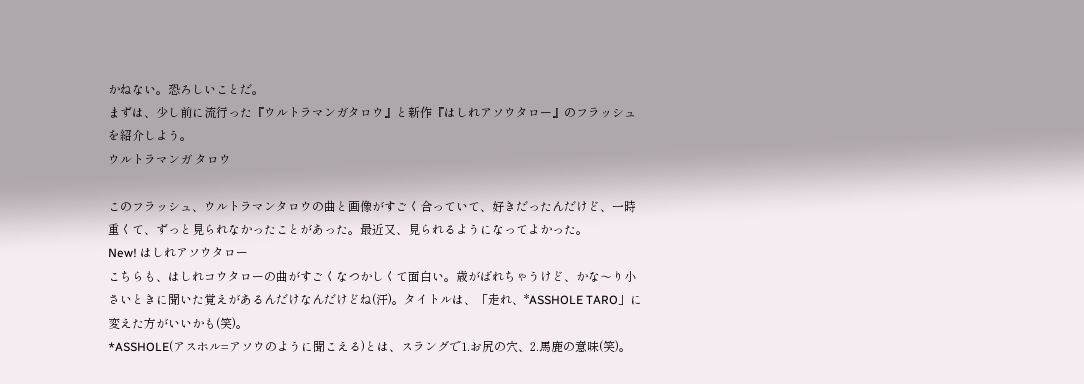かねない。恐ろしいことだ。
まずは、少し前に流行った『ウルトラマンガタロウ』と新作『はしれアソウタロー』のフラッシュを紹介しよう。
ウルトラマンガ タロウ

このフラッシュ、ウルトラマンタロウの曲と画像がすごく合っていて、好きだったんだけど、一時重くて、ずっと見られなかったことがあった。最近又、見られるようになってよかった。
New! はしれアソウタロー
こちらも、はしれコウタローの曲がすごくなつかしくて面白い。歳がばれちゃうけど、かな〜り小さいときに聞いた覚えがあるんだけなんだけどね(汗)。タイトルは、「走れ、*ASSHOLE TARO」に変えた方がいいかも(笑)。
*ASSHOLE(アスホル=アソウのように聞こえる)とは、スラングで1.お尻の穴、2.馬鹿の意味(笑)。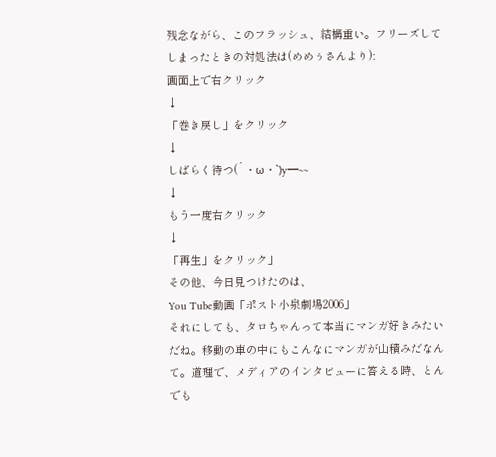残念ながら、このフラッシュ、結構重い。フリーズしてしまったときの対処法は(めめぅさんより):
画面上で右クリック
↓
「巻き戻し」をクリック
↓
しばらく待つ(´・ω・`)y━~~
↓
もう一度右クリック
↓
「再生」をクリック」
その他、今日見つけたのは、
You Tube動画「ポスト小泉劇場2006」
それにしても、タロちゃんって本当にマンガ好きみたいだね。移動の車の中にもこんなにマンガが山積みだなんて。道理で、メディアのインタビューに答える時、とんでも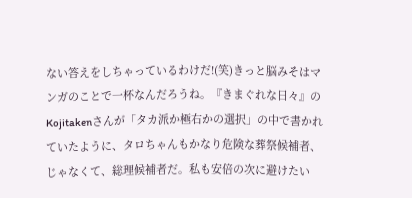ない答えをしちゃっているわけだ!(笑)きっと脳みそはマンガのことで一杯なんだろうね。『きまぐれな日々』のKojitakenさんが「タカ派か極右かの選択」の中で書かれていたように、タロちゃんもかなり危険な葬祭候補者、じゃなくて、総理候補者だ。私も安倍の次に避けたい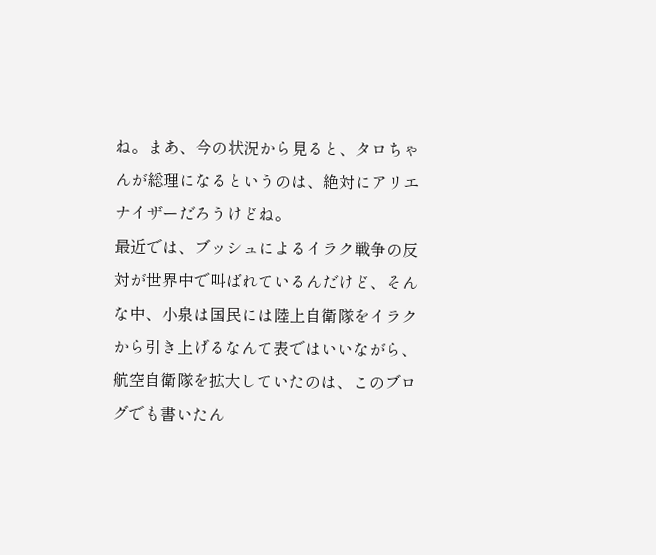ね。まあ、今の状況から見ると、タロちゃんが総理になるというのは、絶対にアリエナイザーだろうけどね。
最近では、ブッシュによるイラク戦争の反対が世界中で叫ばれているんだけど、そんな中、小泉は国民には陸上自衛隊をイラクから引き上げるなんて表ではいいながら、航空自衛隊を拡大していたのは、このブログでも書いたん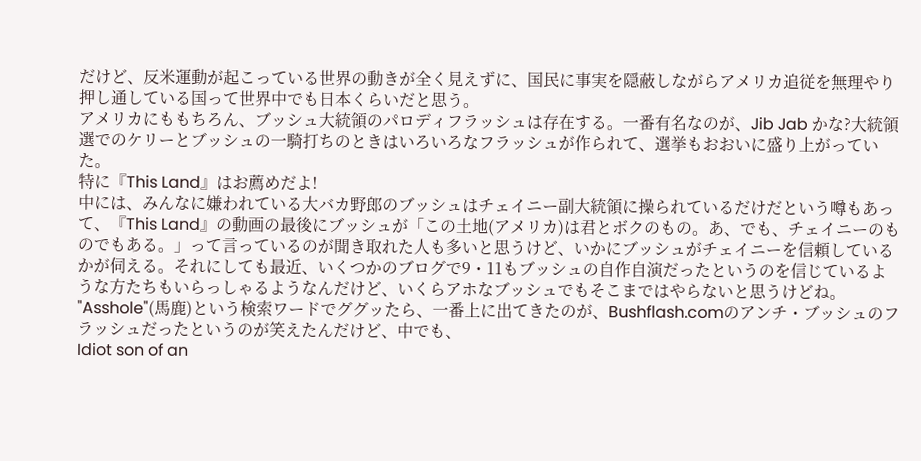だけど、反米運動が起こっている世界の動きが全く見えずに、国民に事実を隠蔽しながらアメリカ追従を無理やり押し通している国って世界中でも日本くらいだと思う。
アメリカにももちろん、ブッシュ大統領のパロディフラッシュは存在する。一番有名なのが、Jib Jab かな?大統領選でのケリーとブッシュの一騎打ちのときはいろいろなフラッシュが作られて、選挙もおおいに盛り上がっていた。
特に『This Land』はお薦めだよ!
中には、みんなに嫌われている大バカ野郎のブッシュはチェイニー副大統領に操られているだけだという噂もあって、『This Land』の動画の最後にブッシュが「この土地(アメリカ)は君とボクのもの。あ、でも、チェイニーのものでもある。」って言っているのが聞き取れた人も多いと思うけど、いかにブッシュがチェイニーを信頼しているかが伺える。それにしても最近、いくつかのブログで9・11もブッシュの自作自演だったというのを信じているような方たちもいらっしゃるようなんだけど、いくらアホなブッシュでもそこまではやらないと思うけどね。
"Asshole"(馬鹿)という検索ワードでググッたら、一番上に出てきたのが、Bushflash.comのアンチ・ブッシュのフラッシュだったというのが笑えたんだけど、中でも、
Idiot son of an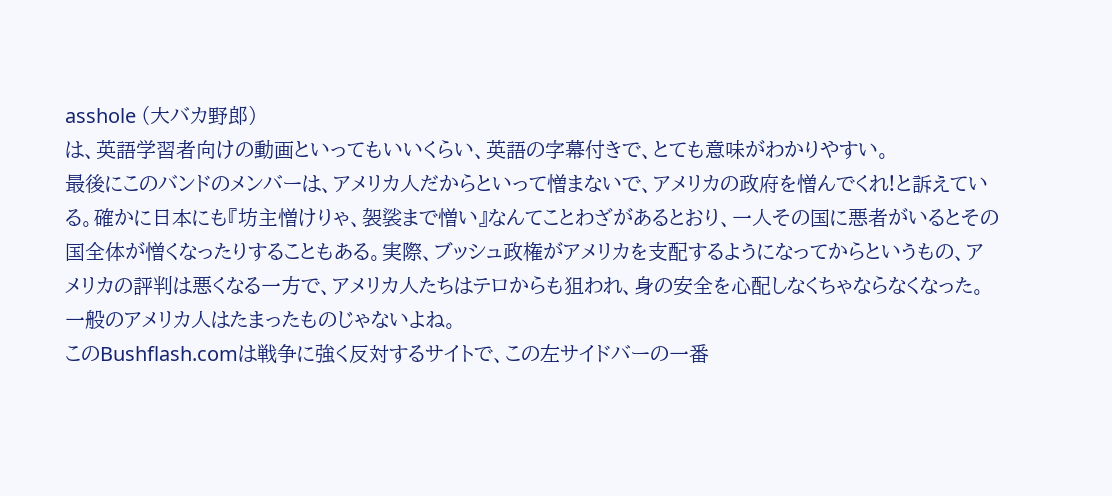asshole (大バカ野郎)
は、英語学習者向けの動画といってもいいくらい、英語の字幕付きで、とても意味がわかりやすい。
最後にこのバンドのメンバーは、アメリカ人だからといって憎まないで、アメリカの政府を憎んでくれ!と訴えている。確かに日本にも『坊主憎けりゃ、袈裟まで憎い』なんてことわざがあるとおり、一人その国に悪者がいるとその国全体が憎くなったりすることもある。実際、ブッシュ政権がアメリカを支配するようになってからというもの、アメリカの評判は悪くなる一方で、アメリカ人たちはテロからも狙われ、身の安全を心配しなくちゃならなくなった。一般のアメリカ人はたまったものじゃないよね。
このBushflash.comは戦争に強く反対するサイトで、この左サイドバーの一番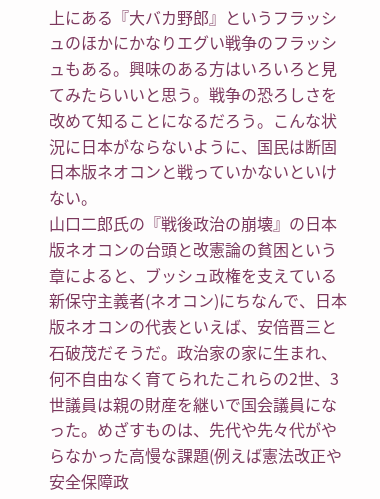上にある『大バカ野郎』というフラッシュのほかにかなりエグい戦争のフラッシュもある。興味のある方はいろいろと見てみたらいいと思う。戦争の恐ろしさを改めて知ることになるだろう。こんな状況に日本がならないように、国民は断固日本版ネオコンと戦っていかないといけない。
山口二郎氏の『戦後政治の崩壊』の日本版ネオコンの台頭と改憲論の貧困という章によると、ブッシュ政権を支えている新保守主義者(ネオコン)にちなんで、日本版ネオコンの代表といえば、安倍晋三と石破茂だそうだ。政治家の家に生まれ、何不自由なく育てられたこれらの2世、3世議員は親の財産を継いで国会議員になった。めざすものは、先代や先々代がやらなかった高慢な課題(例えば憲法改正や安全保障政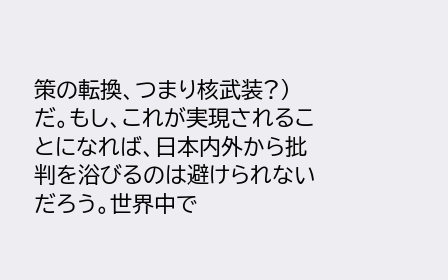策の転換、つまり核武装?)だ。もし、これが実現されることになれば、日本内外から批判を浴びるのは避けられないだろう。世界中で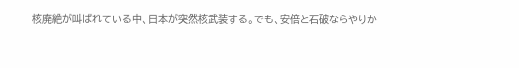核廃絶が叫ばれている中、日本が突然核武装する。でも、安倍と石破ならやりか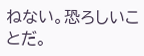ねない。恐ろしいことだ。